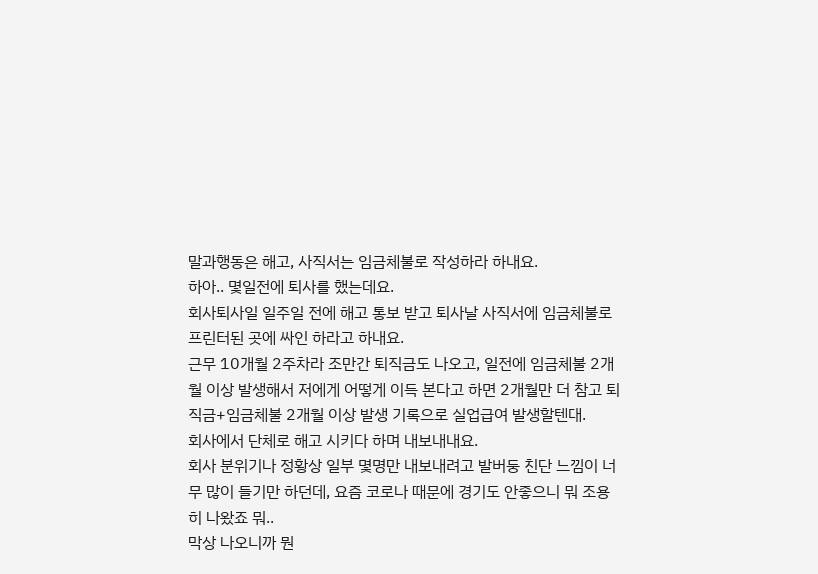말과행동은 해고, 사직서는 임금체불로 작성하라 하내요.
하아.. 몇일전에 퇴사를 했는데요.
회사퇴사일 일주일 전에 해고 통보 받고 퇴사날 사직서에 임금체불로 프린터된 곳에 싸인 하라고 하내요.
근무 10개월 2주차라 조만간 퇴직금도 나오고, 일전에 임금체불 2개월 이상 발생해서 저에게 어떻게 이득 본다고 하면 2개월만 더 참고 퇴직금+임금체불 2개월 이상 발생 기록으로 실업급여 발생할텐대.
회사에서 단체로 해고 시키다 하며 내보내내요.
회사 분위기나 정황상 일부 몇명만 내보내려고 발버둥 친단 느낌이 너무 많이 들기만 하던데, 요즘 코로나 때문에 경기도 안좋으니 뭐 조용히 나왔죠 뭐..
막상 나오니까 뭔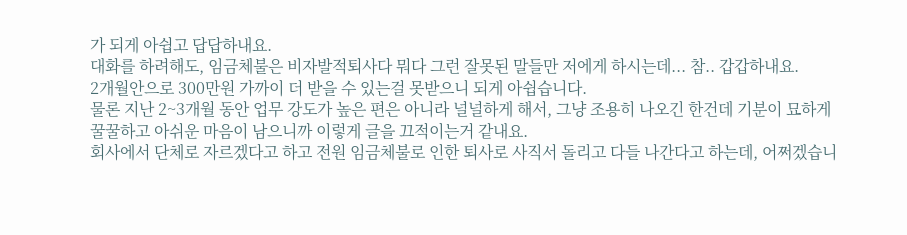가 되게 아쉽고 답답하내요.
대화를 하려해도, 임금체불은 비자발적퇴사다 뭐다 그런 잘못된 말들만 저에게 하시는데... 참.. 갑갑하내요.
2개월안으로 300만원 가까이 더 받을 수 있는걸 못받으니 되게 아쉽습니다.
물론 지난 2~3개월 동안 업무 강도가 높은 편은 아니라 널널하게 해서, 그냥 조용히 나오긴 한건데 기분이 묘하게 꿀꿀하고 아쉬운 마음이 남으니까 이렇게 글을 끄적이는거 같내요.
회사에서 단체로 자르겠다고 하고 전원 임금체불로 인한 퇴사로 사직서 돌리고 다들 나간다고 하는데, 어쩌겠습니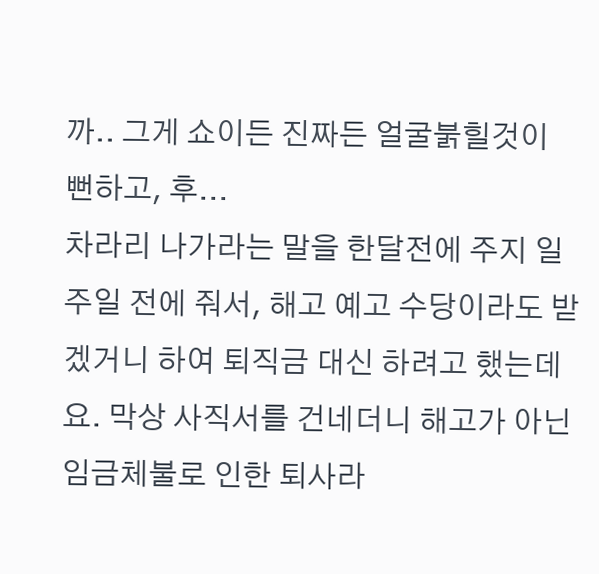까.. 그게 쇼이든 진짜든 얼굴붉힐것이 뻔하고, 후...
차라리 나가라는 말을 한달전에 주지 일주일 전에 줘서, 해고 예고 수당이라도 받겠거니 하여 퇴직금 대신 하려고 했는데요. 막상 사직서를 건네더니 해고가 아닌 임금체불로 인한 퇴사라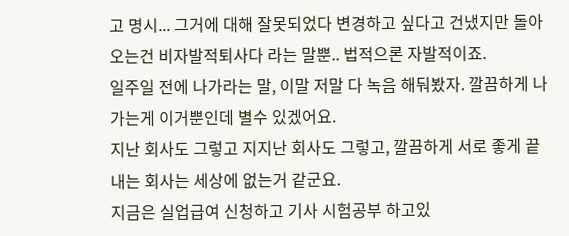고 명시... 그거에 대해 잘못되었다 변경하고 싶다고 건냈지만 돌아오는건 비자발적퇴사다 라는 말뿐.. 법적으론 자발적이죠.
일주일 전에 나가라는 말, 이말 저말 다 녹음 해둬봤자. 깔끔하게 나가는게 이거뿐인데 별수 있겠어요.
지난 회사도 그렇고 지지난 회사도 그렇고, 깔끔하게 서로 좋게 끝내는 회사는 세상에 없는거 같군요.
지금은 실업급여 신청하고 기사 시험공부 하고있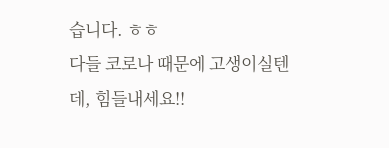습니다. ㅎㅎ
다들 코로나 때문에 고생이실텐데, 힘들내세요!!